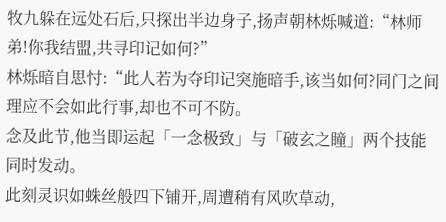牧九躲在远处石后,只探出半边身子,扬声朝林烁喊道:“林师弟!你我结盟,共寻印记如何?”
林烁暗自思忖:“此人若为夺印记突施暗手,该当如何?同门之间理应不会如此行事,却也不可不防。
念及此节,他当即运起「一念极致」与「破玄之瞳」两个技能同时发动。
此刻灵识如蛛丝般四下铺开,周遭稍有风吹草动,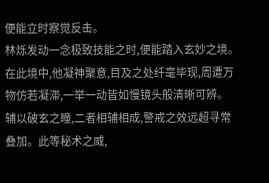便能立时察觉反击。
林烁发动一念极致技能之时,便能踏入玄妙之境。
在此境中,他凝神聚意,目及之处纤毫毕现,周遭万物仿若凝滞,一举一动皆如慢镜头般清晰可辨。
辅以破玄之瞳,二者相辅相成,警戒之效远超寻常叠加。此等秘术之威,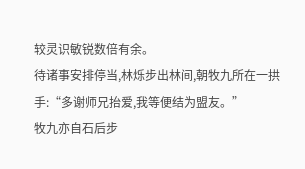较灵识敏锐数倍有余。
待诸事安排停当,林烁步出林间,朝牧九所在一拱手:“多谢师兄抬爱,我等便结为盟友。”
牧九亦自石后步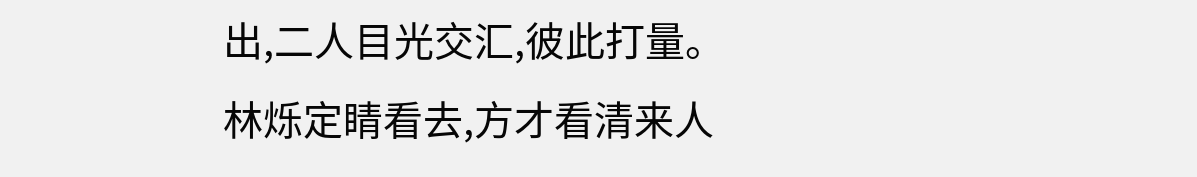出,二人目光交汇,彼此打量。
林烁定睛看去,方才看清来人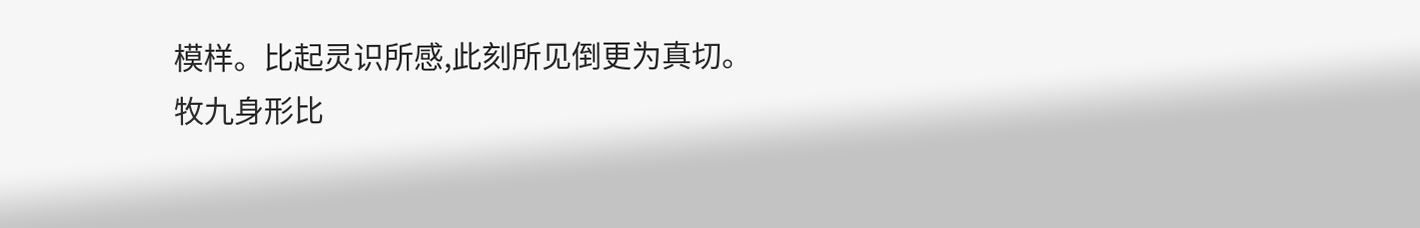模样。比起灵识所感,此刻所见倒更为真切。
牧九身形比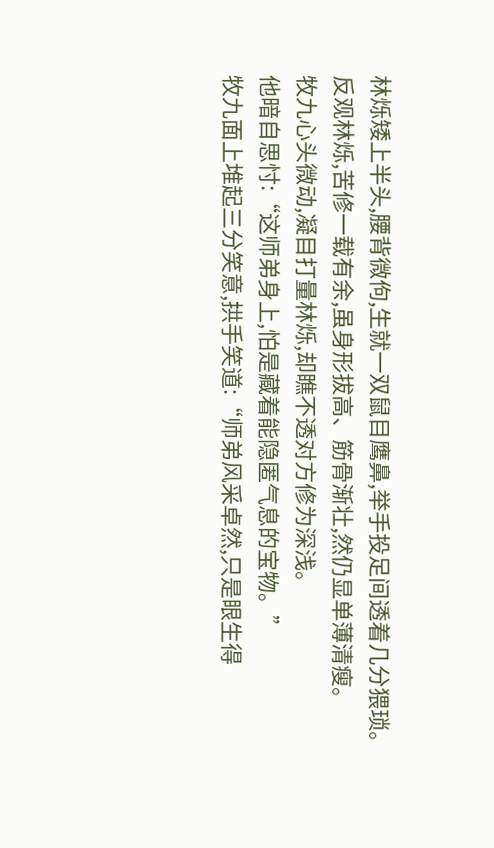林烁矮上半头,腰背微佝,生就一双鼠目鹰鼻,举手投足间透着几分猥琐。
反观林烁,苦修一载有余,虽身形拔高、筋骨渐壮,然仍显单薄清瘦。
牧九心头微动,凝目打量林烁,却瞧不透对方修为深浅。
他暗自思忖:“这师弟身上,怕是藏着能隐匿气息的宝物。”
牧九面上堆起三分笑意,拱手笑道:“师弟风采卓然,只是眼生得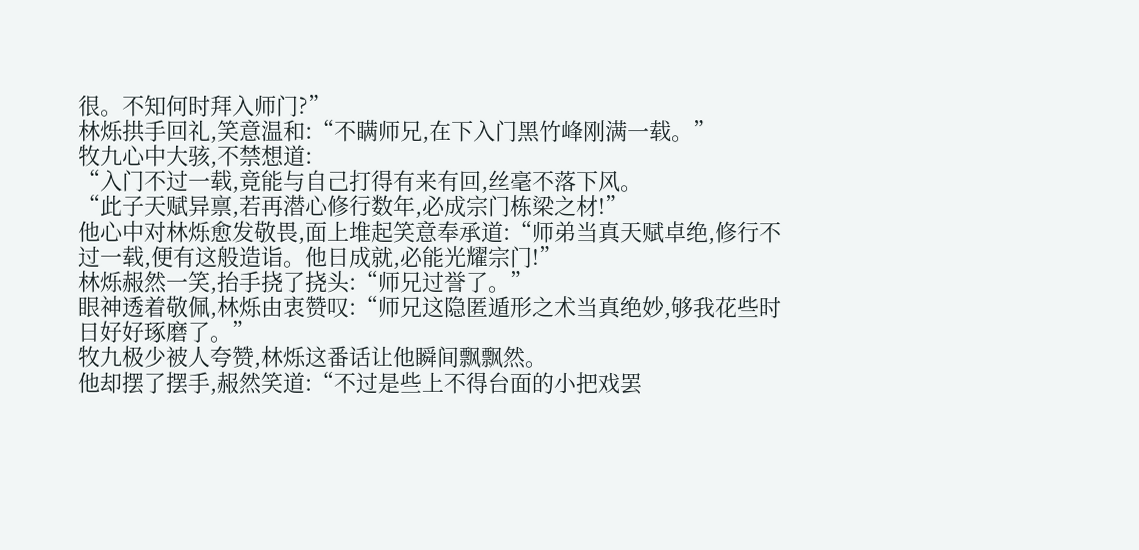很。不知何时拜入师门?”
林烁拱手回礼,笑意温和:“不瞒师兄,在下入门黑竹峰刚满一载。”
牧九心中大骇,不禁想道:
“入门不过一载,竟能与自己打得有来有回,丝毫不落下风。
“此子天赋异禀,若再潜心修行数年,必成宗门栋梁之材!”
他心中对林烁愈发敬畏,面上堆起笑意奉承道:“师弟当真天赋卓绝,修行不过一载,便有这般造诣。他日成就,必能光耀宗门!”
林烁赧然一笑,抬手挠了挠头:“师兄过誉了。”
眼神透着敬佩,林烁由衷赞叹:“师兄这隐匿遁形之术当真绝妙,够我花些时日好好琢磨了。”
牧九极少被人夸赞,林烁这番话让他瞬间飘飘然。
他却摆了摆手,赧然笑道:“不过是些上不得台面的小把戏罢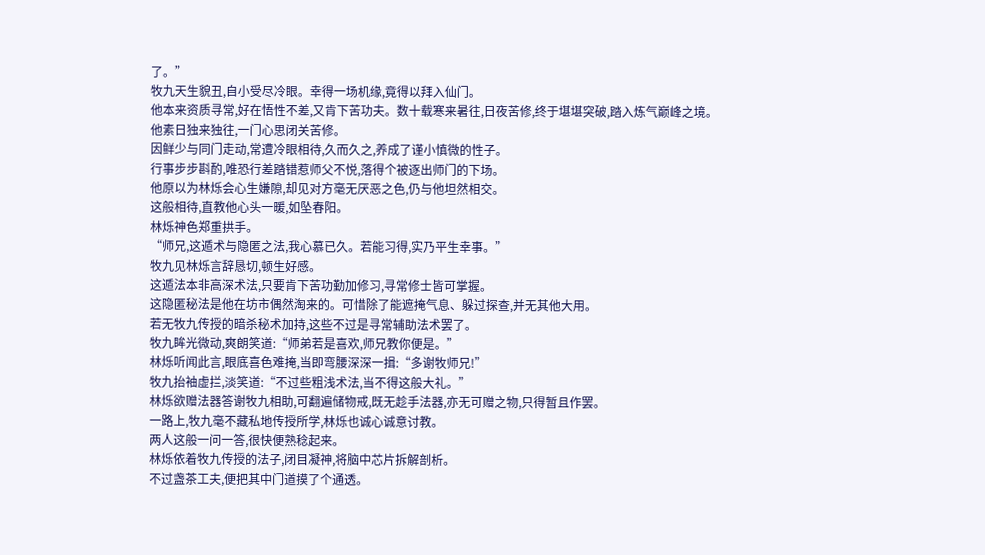了。”
牧九天生貌丑,自小受尽冷眼。幸得一场机缘,竟得以拜入仙门。
他本来资质寻常,好在悟性不差,又肯下苦功夫。数十载寒来暑往,日夜苦修,终于堪堪突破,踏入炼气巅峰之境。
他素日独来独往,一门心思闭关苦修。
因鲜少与同门走动,常遭冷眼相待,久而久之,养成了谨小慎微的性子。
行事步步斟酌,唯恐行差踏错惹师父不悦,落得个被逐出师门的下场。
他原以为林烁会心生嫌隙,却见对方毫无厌恶之色,仍与他坦然相交。
这般相待,直教他心头一暖,如坠春阳。
林烁神色郑重拱手。
“师兄,这遁术与隐匿之法,我心慕已久。若能习得,实乃平生幸事。”
牧九见林烁言辞恳切,顿生好感。
这遁法本非高深术法,只要肯下苦功勤加修习,寻常修士皆可掌握。
这隐匿秘法是他在坊市偶然淘来的。可惜除了能遮掩气息、躲过探查,并无其他大用。
若无牧九传授的暗杀秘术加持,这些不过是寻常辅助法术罢了。
牧九眸光微动,爽朗笑道:“师弟若是喜欢,师兄教你便是。”
林烁听闻此言,眼底喜色难掩,当即弯腰深深一揖:“多谢牧师兄!”
牧九抬袖虚拦,淡笑道:“不过些粗浅术法,当不得这般大礼。”
林烁欲赠法器答谢牧九相助,可翻遍储物戒,既无趁手法器,亦无可赠之物,只得暂且作罢。
一路上,牧九毫不藏私地传授所学,林烁也诚心诚意讨教。
两人这般一问一答,很快便熟稔起来。
林烁依着牧九传授的法子,闭目凝神,将脑中芯片拆解剖析。
不过盏茶工夫,便把其中门道摸了个通透。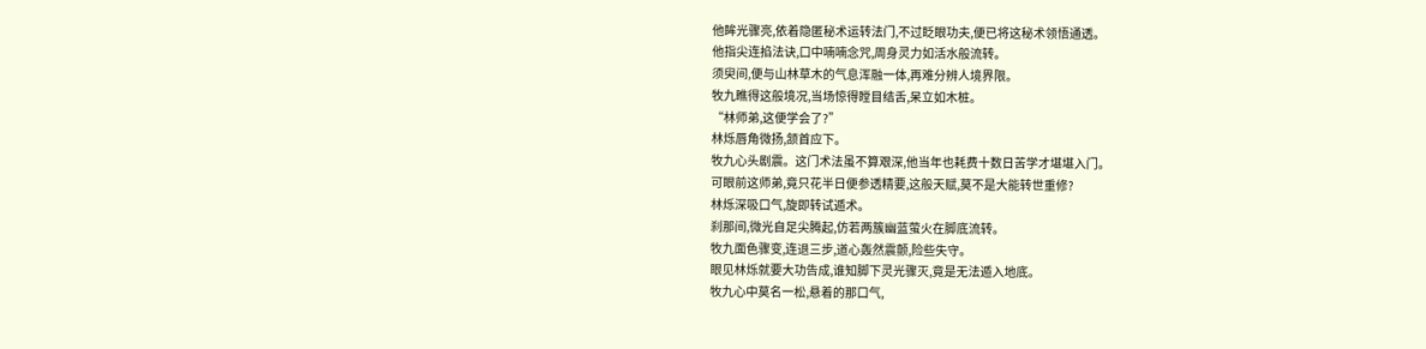他眸光骤亮,依着隐匿秘术运转法门,不过眨眼功夫,便已将这秘术领悟通透。
他指尖连掐法诀,口中喃喃念咒,周身灵力如活水般流转。
须臾间,便与山林草木的气息浑融一体,再难分辨人境界限。
牧九瞧得这般境况,当场惊得瞠目结舌,呆立如木桩。
“林师弟,这便学会了?”
林烁唇角微扬,颔首应下。
牧九心头剧震。这门术法虽不算艰深,他当年也耗费十数日苦学才堪堪入门。
可眼前这师弟,竟只花半日便参透精要,这般天赋,莫不是大能转世重修?
林烁深吸口气,旋即转试遁术。
刹那间,微光自足尖腾起,仿若两簇幽蓝萤火在脚底流转。
牧九面色骤变,连退三步,道心轰然震颤,险些失守。
眼见林烁就要大功告成,谁知脚下灵光骤灭,竟是无法遁入地底。
牧九心中莫名一松,悬着的那口气,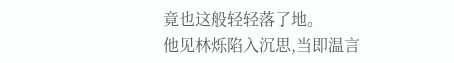竟也这般轻轻落了地。
他见林烁陷入沉思,当即温言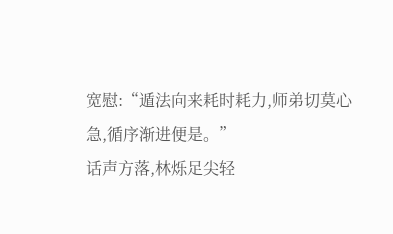宽慰:“遁法向来耗时耗力,师弟切莫心急,循序渐进便是。”
话声方落,林烁足尖轻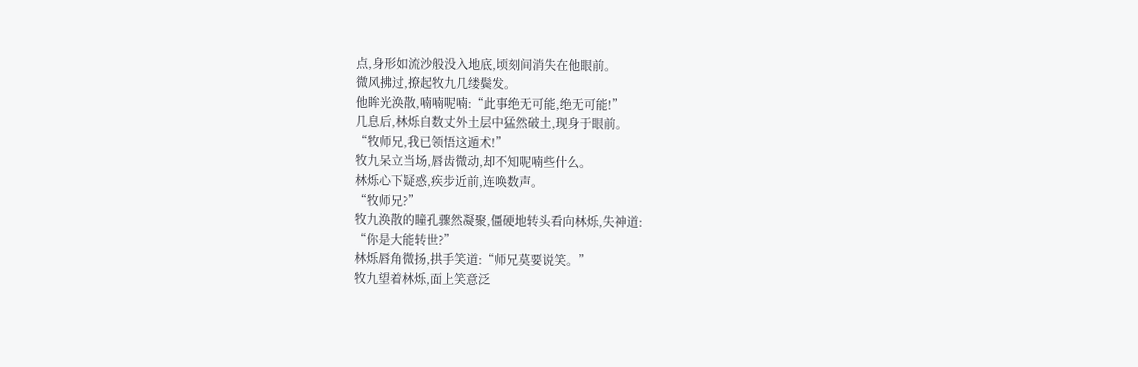点,身形如流沙般没入地底,顷刻间消失在他眼前。
微风拂过,撩起牧九几缕鬓发。
他眸光涣散,喃喃呢喃:“此事绝无可能,绝无可能!”
几息后,林烁自数丈外土层中猛然破土,现身于眼前。
“牧师兄,我已领悟这遁术!”
牧九呆立当场,唇齿微动,却不知呢喃些什么。
林烁心下疑惑,疾步近前,连唤数声。
“牧师兄?”
牧九涣散的瞳孔骤然凝聚,僵硬地转头看向林烁,失神道:
“你是大能转世?”
林烁唇角微扬,拱手笑道:“师兄莫要说笑。”
牧九望着林烁,面上笑意泛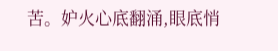苦。妒火心底翻涌,眼底悄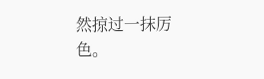然掠过一抹厉色。